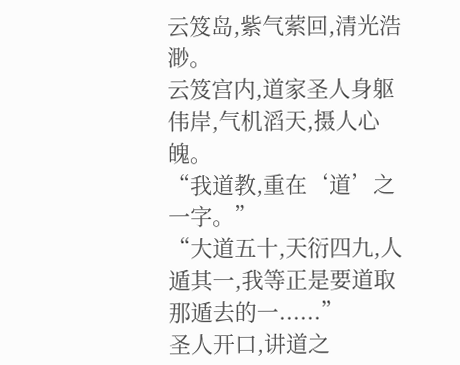云笈岛,紫气萦回,清光浩渺。
云笈宫内,道家圣人身躯伟岸,气机滔天,摄人心魄。
“我道教,重在‘道’之一字。”
“大道五十,天衍四九,人遁其一,我等正是要道取那遁去的一......”
圣人开口,讲道之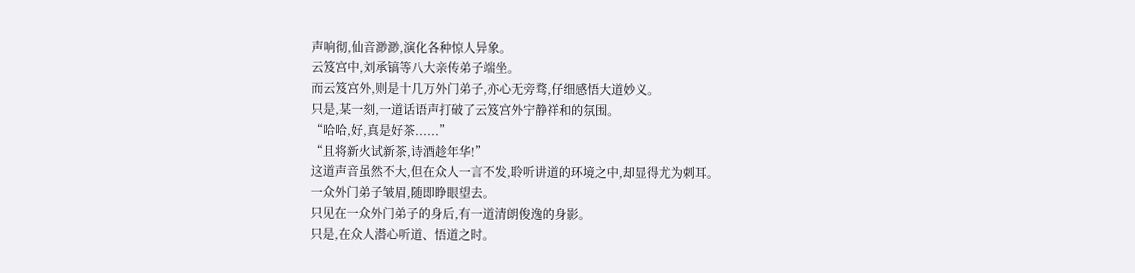声响彻,仙音渺渺,演化各种惊人异象。
云笈宫中,刘承镐等八大亲传弟子端坐。
而云笈宫外,则是十几万外门弟子,亦心无旁骛,仔细感悟大道妙义。
只是,某一刻,一道话语声打破了云笈宫外宁静祥和的氛围。
“哈哈,好,真是好茶......”
“且将新火试新茶,诗酒趁年华!”
这道声音虽然不大,但在众人一言不发,聆听讲道的环境之中,却显得尤为刺耳。
一众外门弟子皱眉,随即睁眼望去。
只见在一众外门弟子的身后,有一道清朗俊逸的身影。
只是,在众人潜心听道、悟道之时。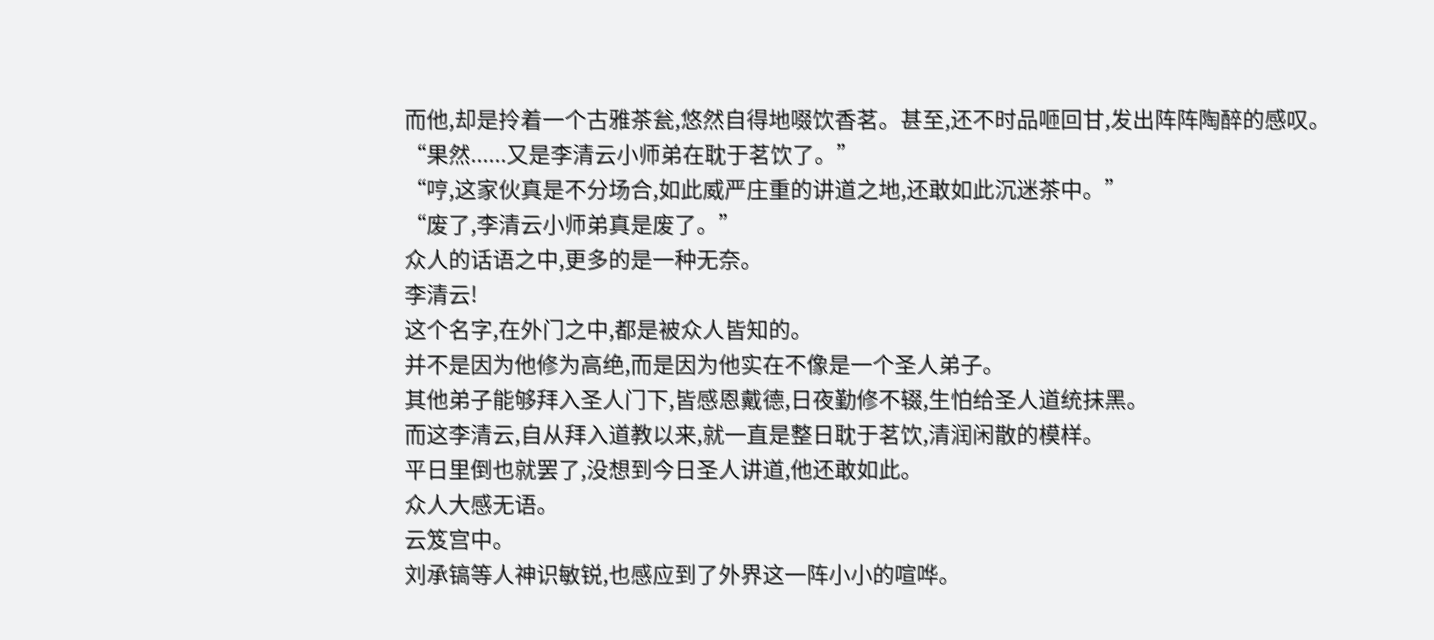而他,却是拎着一个古雅茶瓮,悠然自得地啜饮香茗。甚至,还不时品咂回甘,发出阵阵陶醉的感叹。
“果然......又是李清云小师弟在耽于茗饮了。”
“哼,这家伙真是不分场合,如此威严庄重的讲道之地,还敢如此沉迷茶中。”
“废了,李清云小师弟真是废了。”
众人的话语之中,更多的是一种无奈。
李清云!
这个名字,在外门之中,都是被众人皆知的。
并不是因为他修为高绝,而是因为他实在不像是一个圣人弟子。
其他弟子能够拜入圣人门下,皆感恩戴德,日夜勤修不辍,生怕给圣人道统抹黑。
而这李清云,自从拜入道教以来,就一直是整日耽于茗饮,清润闲散的模样。
平日里倒也就罢了,没想到今日圣人讲道,他还敢如此。
众人大感无语。
云笈宫中。
刘承镐等人神识敏锐,也感应到了外界这一阵小小的喧哗。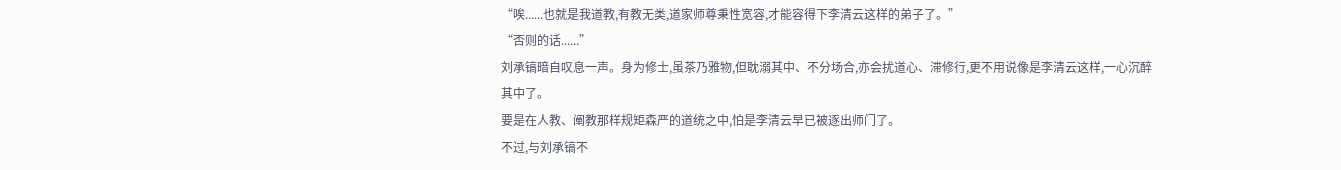“唉......也就是我道教,有教无类,道家师尊秉性宽容,才能容得下李清云这样的弟子了。”
“否则的话......”
刘承镐暗自叹息一声。身为修士,虽茶乃雅物,但耽溺其中、不分场合,亦会扰道心、滞修行,更不用说像是李清云这样,一心沉醉其中了。
要是在人教、阐教那样规矩森严的道统之中,怕是李清云早已被逐出师门了。
不过,与刘承镐不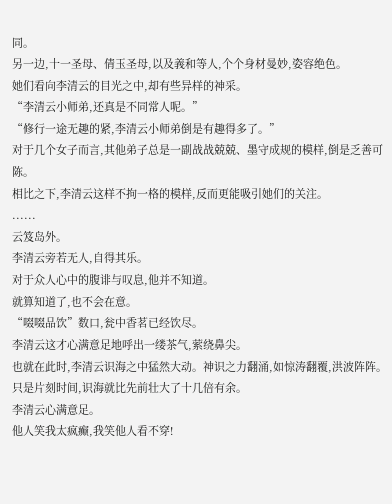同。
另一边,十一圣母、倩玉圣母,以及義和等人,个个身材曼妙,姿容绝色。
她们看向李清云的目光之中,却有些异样的神采。
“李清云小师弟,还真是不同常人呢。”
“修行一途无趣的紧,李清云小师弟倒是有趣得多了。”
对于几个女子而言,其他弟子总是一副战战兢兢、墨守成规的模样,倒是乏善可陈。
相比之下,李清云这样不拘一格的模样,反而更能吸引她们的关注。
......
云笈岛外。
李清云旁若无人,自得其乐。
对于众人心中的腹诽与叹息,他并不知道。
就算知道了,也不会在意。
“啜啜品饮”数口,瓮中香茗已经饮尽。
李清云这才心满意足地呼出一缕茶气,萦绕鼻尖。
也就在此时,李清云识海之中猛然大动。神识之力翻涌,如惊涛翻覆,洪波阵阵。
只是片刻时间,识海就比先前壮大了十几倍有余。
李清云心满意足。
他人笑我太疯癫,我笑他人看不穿!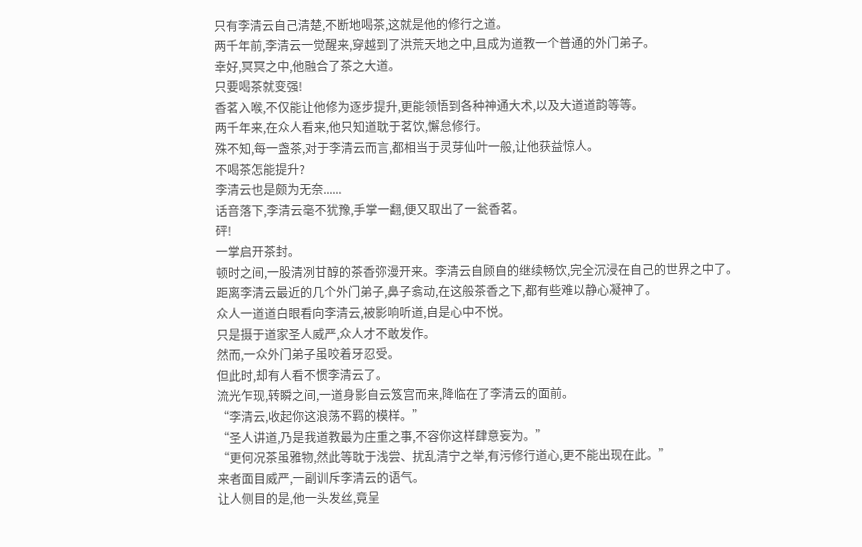只有李清云自己清楚,不断地喝茶,这就是他的修行之道。
两千年前,李清云一觉醒来,穿越到了洪荒天地之中,且成为道教一个普通的外门弟子。
幸好,冥冥之中,他融合了茶之大道。
只要喝茶就变强!
香茗入喉,不仅能让他修为逐步提升,更能领悟到各种神通大术,以及大道道韵等等。
两千年来,在众人看来,他只知道耽于茗饮,懈怠修行。
殊不知,每一盏茶,对于李清云而言,都相当于灵芽仙叶一般,让他获益惊人。
不喝茶怎能提升?
李清云也是颇为无奈......
话音落下,李清云毫不犹豫,手掌一翻,便又取出了一瓮香茗。
砰!
一掌启开茶封。
顿时之间,一股清冽甘醇的茶香弥漫开来。李清云自顾自的继续畅饮,完全沉浸在自己的世界之中了。
距离李清云最近的几个外门弟子,鼻子翕动,在这般茶香之下,都有些难以静心凝神了。
众人一道道白眼看向李清云,被影响听道,自是心中不悦。
只是摄于道家圣人威严,众人才不敢发作。
然而,一众外门弟子虽咬着牙忍受。
但此时,却有人看不惯李清云了。
流光乍现,转瞬之间,一道身影自云笈宫而来,降临在了李清云的面前。
“李清云,收起你这浪荡不羁的模样。”
“圣人讲道,乃是我道教最为庄重之事,不容你这样肆意妄为。”
“更何况茶虽雅物,然此等耽于浅尝、扰乱清宁之举,有污修行道心,更不能出现在此。”
来者面目威严,一副训斥李清云的语气。
让人侧目的是,他一头发丝,竟呈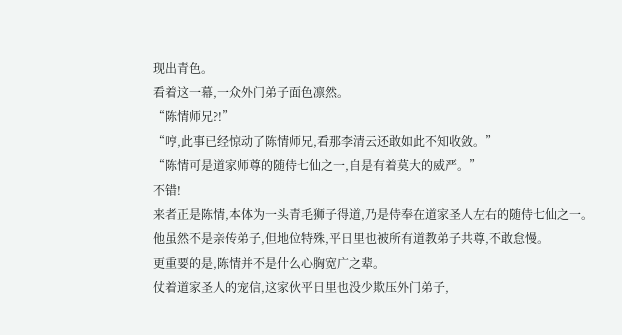现出青色。
看着这一幕,一众外门弟子面色凛然。
“陈情师兄?!”
“哼,此事已经惊动了陈情师兄,看那李清云还敢如此不知收敛。”
“陈情可是道家师尊的随侍七仙之一,自是有着莫大的威严。”
不错!
来者正是陈情,本体为一头青毛狮子得道,乃是侍奉在道家圣人左右的随侍七仙之一。
他虽然不是亲传弟子,但地位特殊,平日里也被所有道教弟子共尊,不敢怠慢。
更重要的是,陈情并不是什么心胸宽广之辈。
仗着道家圣人的宠信,这家伙平日里也没少欺压外门弟子,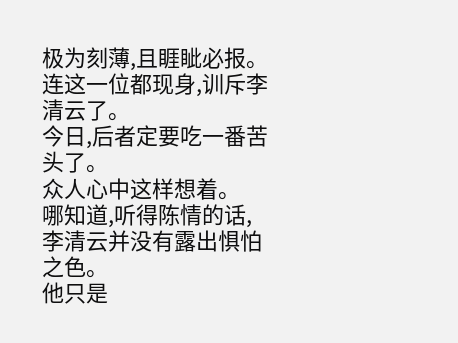极为刻薄,且睚眦必报。
连这一位都现身,训斥李清云了。
今日,后者定要吃一番苦头了。
众人心中这样想着。
哪知道,听得陈情的话,李清云并没有露出惧怕之色。
他只是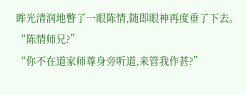眸光清润地瞥了一眼陈情,随即眼神再度垂了下去。
“陈情师兄?”
“你不在道家师尊身旁听道,来管我作甚?”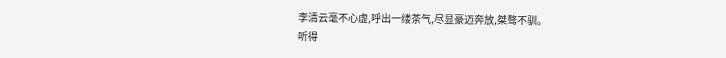李清云毫不心虚,呼出一缕茶气,尽显豪迈奔放,桀骜不驯。
听得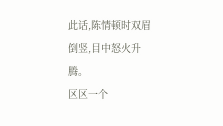此话,陈情顿时双眉倒竖,目中怒火升腾。
区区一个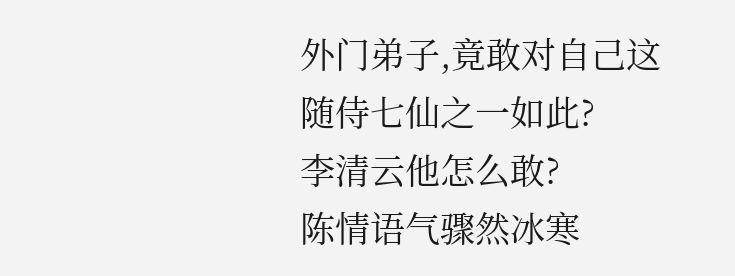外门弟子,竟敢对自己这随侍七仙之一如此?
李清云他怎么敢?
陈情语气骤然冰寒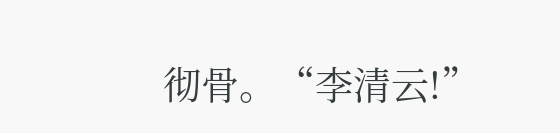彻骨。“李清云!”